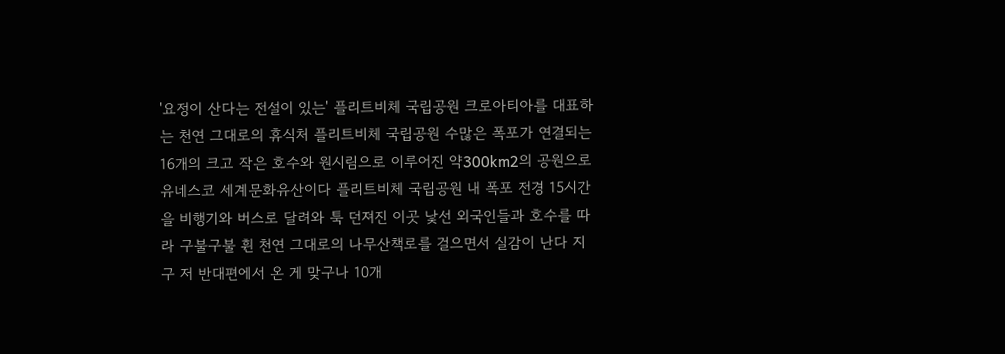'요정이 산다는 전설이 있는' 플리트비체 국립공원 크로아티아를 대표하는 천연 그대로의 휴식처 플리트비체 국립공원 수많은 폭포가 연결되는 16개의 크고 작은 호수와 원시림으로 이루어진 약300km2의 공원으로 유네스코 세계문화유산이다 플리트비체 국립공원 내 폭포 전경 15시간을 비행기와 버스로 달려와 툭 던져진 이곳 낯선 외국인들과 호수를 따라 구불구불 휜 천연 그대로의 나무산책로를 걸으면서 실감이 난다 지구 저 반대편에서 온 게 맞구나 10개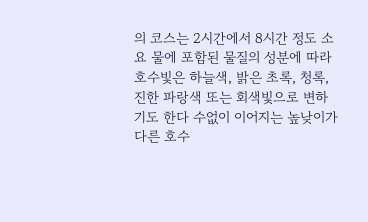의 코스는 2시간에서 8시간 정도 소요 물에 포함된 물질의 성분에 따라 호수빛은 하늘색, 밝은 초록, 청록, 진한 파랑색 또는 회색빛으로 변하 기도 한다 수없이 이어지는 높낮이가 다른 호수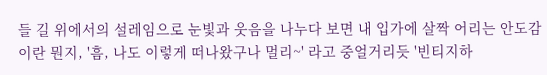들 길 위에서의 설레임으로 눈빛과 웃음을 나누다 보면 내 입가에 살짝 어리는 안도감이란 뭔지, '흠, 나도 이렇게 떠나왔구나 멀리~' 라고 중얼거리듯 '빈티지하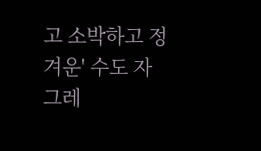고 소박하고 정겨운' 수도 자그레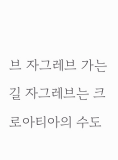브 자그레브 가는 길 자그레브는 크로아티아의 수도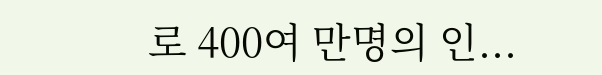로 400여 만명의 인...